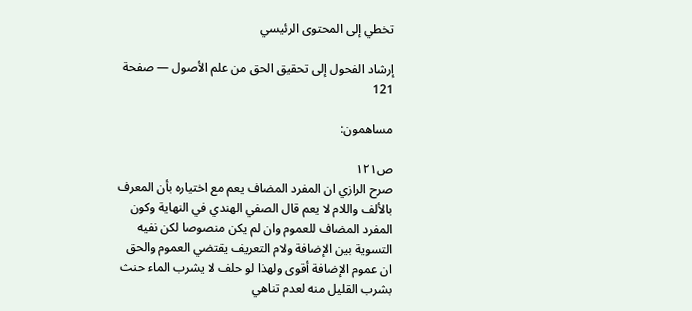تخطي إلى المحتوى الرئيسي

إرشاد الفحول إلى تحقيق الحق من علم الأصول — صفحة 121

مساهمون:

ص١٢١
صرح الرازي ان المفرد المضاف يعم مع اختياره بأن المعرف بالألف واللام لا يعم قال الصفي الهندي في النهاية وكون المفرد المضاف للعموم وان لم يكن منصوصا لكن نفيه التسوية بين الإضافة ولام التعريف يقتضي العموم والحق ان عموم الإضافة أقوى ولهذا لو حلف لا يشرب الماء حنث بشرب القليل منه لعدم تناهي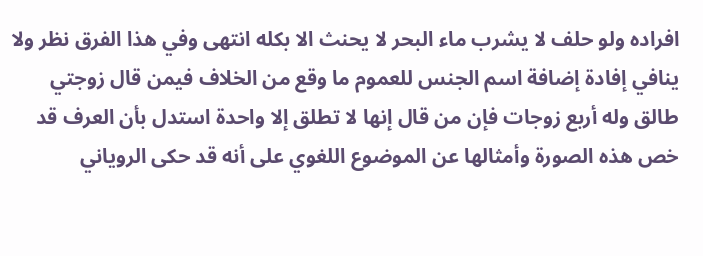افراده ولو حلف لا يشرب ماء البحر لا يحنث الا بكله انتهى وفي هذا الفرق نظر ولا ينافي إفادة إضافة اسم الجنس للعموم ما وقع من الخلاف فيمن قال زوجتي طالق وله أربع زوجات فإن من قال إنها لا تطلق إلا واحدة استدل بأن العرف قد خص هذه الصورة وأمثالها عن الموضوع اللغوي على أنه قد حكى الروياني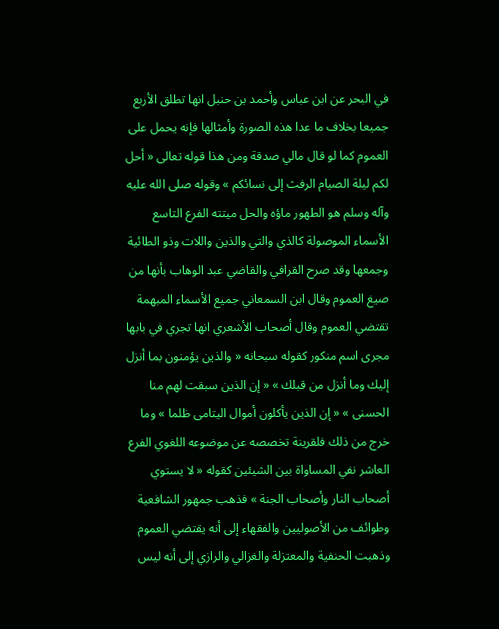في البحر عن ابن عباس وأحمد بن حنبل انها تطلق الأربع جميعا بخلاف ما عدا هذه الصورة وأمثالها فإنه يحمل على العموم كما لو قال مالي صدقة ومن هذا قوله تعالى « أحل لكم ليلة الصيام الرفث إلى نسائكم » وقوله صلى الله عليه وآله وسلم هو الطهور ماؤه والحل ميتته الفرع التاسع الأسماء الموصولة كالذي والتي والذين واللات وذو الطائية وجمعها وقد صرح القرافي والقاضي عبد الوهاب بأنها من صيغ العموم وقال ابن السمعاني جميع الأسماء المبهمة تقتضي العموم وقال أصحاب الأشعري انها تجري في بابها مجرى اسم منكور كقوله سبحانه « والذين يؤمنون بما أنزل إليك وما أنزل من قبلك » « إن الذين سبقت لهم منا الحسنى » « إن الذين يأكلون أموال اليتامى ظلما » وما خرج من ذلك فلقرينة تخصصه عن موضوعه اللغوي الفرع العاشر نفي المساواة بين الشيئين كقوله « لا يستوي أصحاب النار وأصحاب الجنة » فذهب جمهور الشافعية وطوائف من الأصوليين والفقهاء إلى أنه يقتضي العموم وذهبت الحنفية والمعتزلة والغزالي والرازي إلى أنه ليس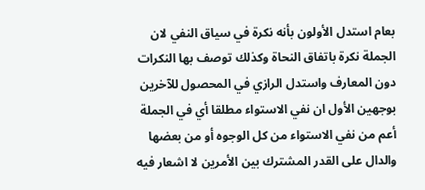بعام استدل الأولون بأنه نكرة في سياق النفي لان الجملة نكرة باتفاق النحاة وكذلك توصف بها النكرات دون المعارف واستدل الرازي في المحصول للآخرين بوجهين الأول ان نفي الاستواء مطلقا أي في الجملة أعم من نفي الاستواء من كل الوجوه أو من بعضها والدال على القدر المشترك بين الأمرين لا اشعار فيه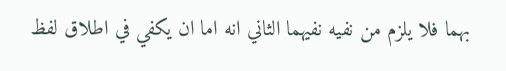بهما فلا يلزم من نفيه نفيهما الثاني انه اما ان يكفي في اطلاق لفظ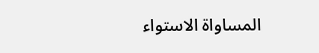المساواة الاستواء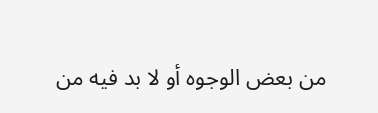من بعض الوجوه أو لا بد فيه من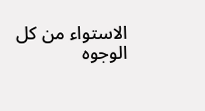الاستواء من كل الوجوه